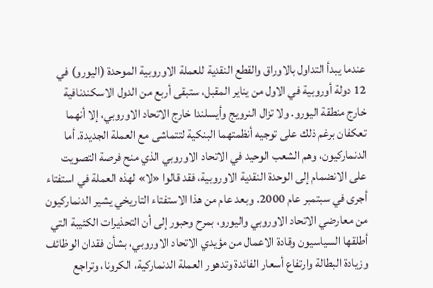عندما يبدأ التداول بالاوراق والقطع النقدية للعملة الاوروبية الموحدة (اليورو) في 12 دولة أوروبية في الاول من يناير المقبل، ستبقى أربع من الدول الاسكندنافية خارج منطقة اليورو. ولا تزال النرويج وأيسلندا خارج الاتحاد الاوروبي، إلا أنهما تعكفان برغم ذلك على توجيه أنظمتهما البنكية لتتماشى مع العملة الجديدة. أما الدنماركيون، وهم الشعب الوحيد في الاتحاد الاوروبي الذي منح فرصة التصويت على الانضمام إلى الوحدة النقدية الاوروبية، فقد قالوا «لا» لهذه العملة في استفتاء أجرى في سبتمبر عام 2000. وبعد عام من هذا الاستفتاء التاريخي يشير الدنماركيون من معارضي الاتحاد الاوروبي واليورو، بمرح وحبور إلى أن التحذيرات الكئيبة التي أطلقها السياسيون وقادة الاعمال من مؤيدي الاتحاد الاوروبي، بشأن فقدان الوظائف وزيادة البطالة وارتفاع أسعار الفائدة وتدهور العملة الدنماركية، الكرونا، وتراجع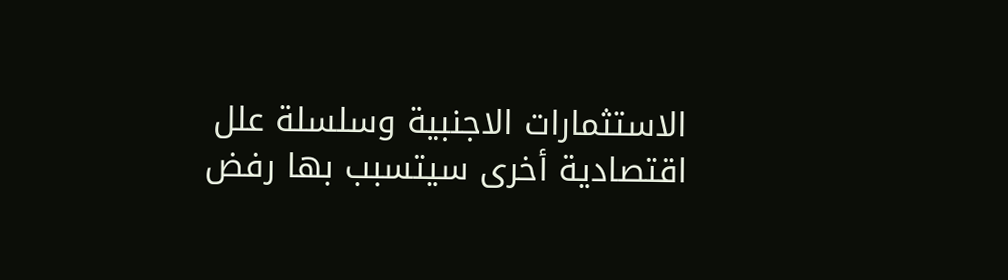الاستثمارات الاجنبية وسلسلة علل اقتصادية أخرى سيتسبب بها رفض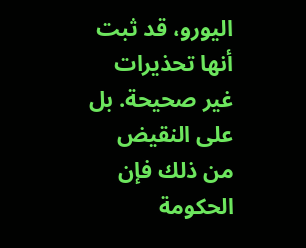اليورو، قد ثبت أنها تحذيرات غير صحيحة. بل على النقيض من ذلك فإن الحكومة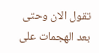تقول الان وحتى بعد الهجمات على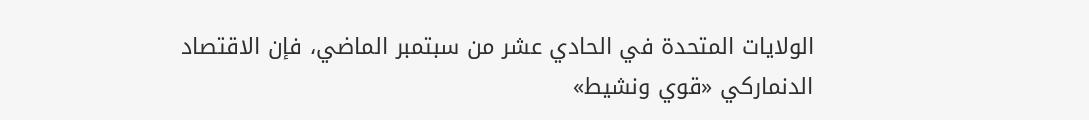الولايات المتحدة في الحادي عشر من سبتمبر الماضي، فإن الاقتصاد الدنماركي «قوي ونشيط»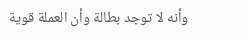وأنه لا توجد بطالة وأن العملة قوية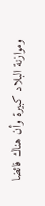وموازنة البلاد كبيرة وأن هناك فائضا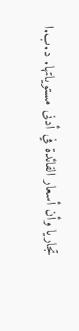تجاريا وأن أسعار الفائدة في أدنى مستوياتها. د.ب.ا